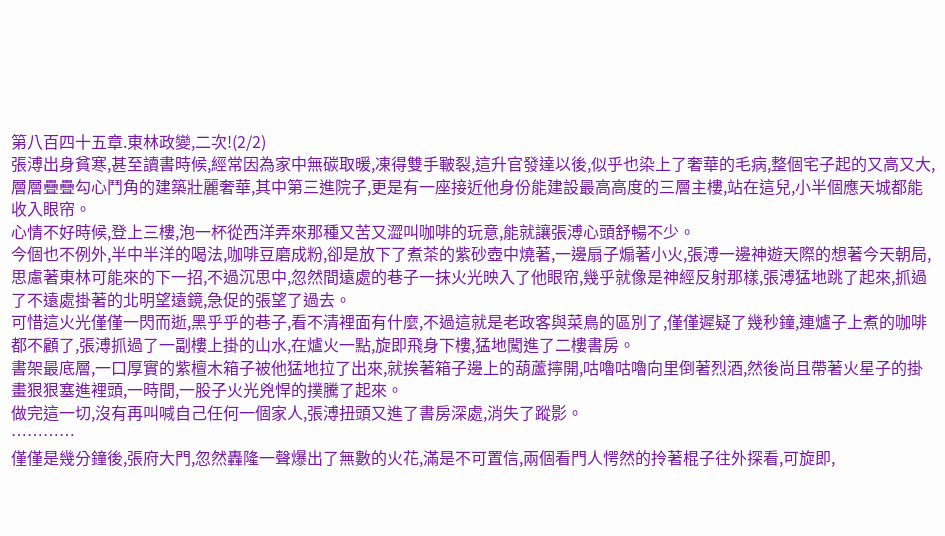第八百四十五章.東林政變,二次!(2/2)
張溥出身貧寒,甚至讀書時候,經常因為家中無碳取暖,凍得雙手皸裂,這升官發達以後,似乎也染上了奢華的毛病,整個宅子起的又高又大,層層疊疊勾心鬥角的建築壯麗奢華,其中第三進院子,更是有一座接近他身份能建設最高高度的三層主樓,站在這兒,小半個應天城都能收入眼帘。
心情不好時候,登上三樓,泡一杯從西洋弄來那種又苦又澀叫咖啡的玩意,能就讓張溥心頭舒暢不少。
今個也不例外,半中半洋的喝法,咖啡豆磨成粉,卻是放下了煮茶的紫砂壺中燒著,一邊扇子煽著小火,張溥一邊神遊天際的想著今天朝局,思慮著東林可能來的下一招,不過沉思中,忽然間遠處的巷子一抹火光映入了他眼帘,幾乎就像是神經反射那樣,張溥猛地跳了起來,抓過了不遠處掛著的北明望遠鏡,急促的張望了過去。
可惜這火光僅僅一閃而逝,黑乎乎的巷子,看不清裡面有什麼,不過這就是老政客與菜鳥的區別了,僅僅遲疑了幾秒鐘,連爐子上煮的咖啡都不顧了,張溥抓過了一副樓上掛的山水,在爐火一點,旋即飛身下樓,猛地闖進了二樓書房。
書架最底層,一口厚實的紫檀木箱子被他猛地拉了出來,就挨著箱子邊上的葫蘆擰開,咕嚕咕嚕向里倒著烈酒,然後尚且帶著火星子的掛畫狠狠塞進裡頭,一時間,一股子火光兇悍的撲騰了起來。
做完這一切,沒有再叫喊自己任何一個家人,張溥扭頭又進了書房深處,消失了蹤影。
…………
僅僅是幾分鐘後,張府大門,忽然轟隆一聲爆出了無數的火花,滿是不可置信,兩個看門人愕然的拎著棍子往外探看,可旋即,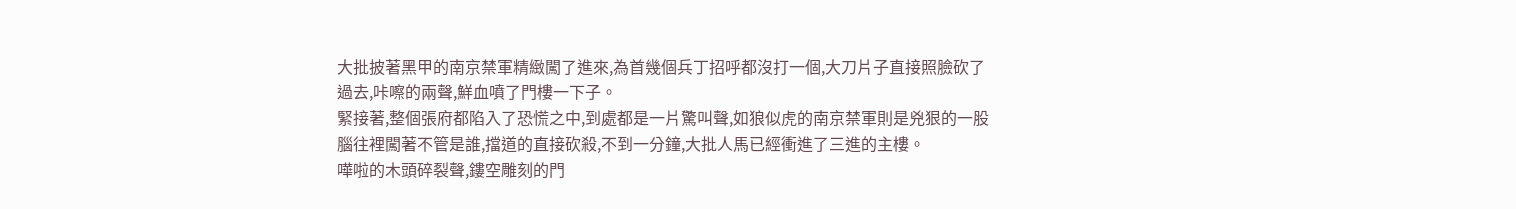大批披著黑甲的南京禁軍精緻闖了進來,為首幾個兵丁招呼都沒打一個,大刀片子直接照臉砍了過去,咔嚓的兩聲,鮮血噴了門樓一下子。
緊接著,整個張府都陷入了恐慌之中,到處都是一片驚叫聲,如狼似虎的南京禁軍則是兇狠的一股腦往裡闖著不管是誰,擋道的直接砍殺,不到一分鐘,大批人馬已經衝進了三進的主樓。
嘩啦的木頭碎裂聲,鏤空雕刻的門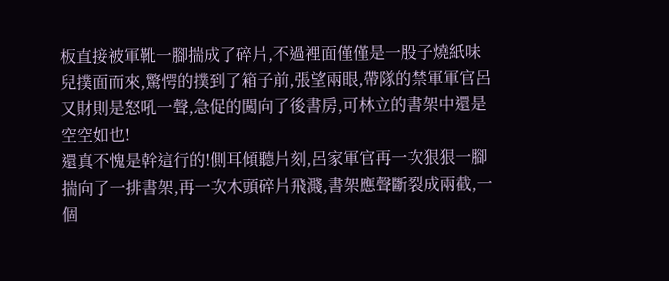板直接被軍靴一腳揣成了碎片,不過裡面僅僅是一股子燒紙味兒撲面而來,驚愕的撲到了箱子前,張望兩眼,帶隊的禁軍軍官呂又財則是怒吼一聲,急促的闖向了後書房,可林立的書架中還是空空如也!
還真不愧是幹這行的!側耳傾聽片刻,呂家軍官再一次狠狠一腳揣向了一排書架,再一次木頭碎片飛濺,書架應聲斷裂成兩截,一個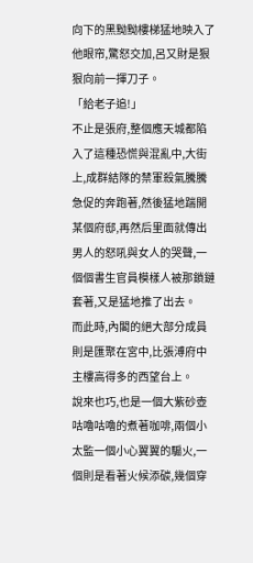向下的黑黝黝樓梯猛地映入了他眼帘,驚怒交加,呂又財是狠狠向前一揮刀子。
「給老子追!」
不止是張府,整個應天城都陷入了這種恐慌與混亂中,大街上,成群結隊的禁軍殺氣騰騰急促的奔跑著,然後猛地踹開某個府邸,再然后里面就傳出男人的怒吼與女人的哭聲,一個個書生官員模樣人被那鎖鏈套著,又是猛地推了出去。
而此時,內閣的絕大部分成員則是匯聚在宮中,比張溥府中主樓高得多的西望台上。
說來也巧,也是一個大紫砂壺咕嚕咕嚕的煮著咖啡,兩個小太監一個小心翼翼的騸火,一個則是看著火候添碳,幾個穿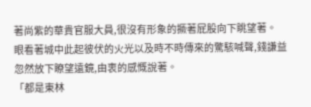著尚紫的華貴官服大員,很沒有形象的撅著屁股向下眺望著。
眼看著城中此起彼伏的火光以及時不時傳來的驚駭喊聲,錢謙益忽然放下瞭望遠鏡,由衷的感慨說著。
「都是東林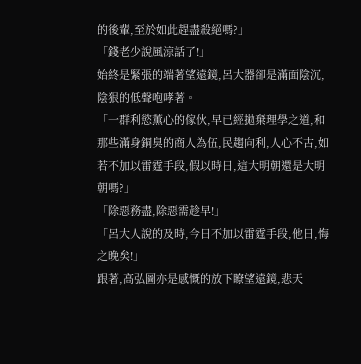的後輩,至於如此趕盡殺絕嗎?」
「錢老少說風涼話了!」
始終是緊張的端著望遠鏡,呂大器卻是滿面陰沉,陰狠的低聲咆哮著。
「一群利慾薰心的傢伙,早已經拋棄理學之道,和那些滿身銅臭的商人為伍,民趨向利,人心不古,如若不加以雷霆手段,假以時日,這大明朝還是大明朝嗎?」
「除惡務盡,除惡需趁早!」
「呂大人說的及時,今日不加以雷霆手段,他日,悔之晚矣!」
跟著,高弘圖亦是感慨的放下瞭望遠鏡,悲天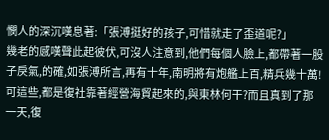憫人的深沉嘆息著:「張溥挺好的孩子,可惜就走了歪道呢?」
幾老的感嘆聲此起彼伏,可沒人注意到,他們每個人臉上,都帶著一股子戾氣,的確,如張溥所言,再有十年,南明將有炮艦上百,精兵幾十萬!可這些,都是復社靠著經營海貿起來的,與東林何干?而且真到了那一天,復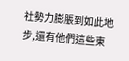社勢力膨脹到如此地步,還有他們這些東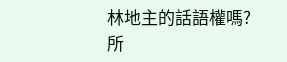林地主的話語權嗎?
所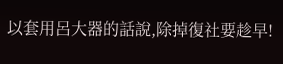以套用呂大器的話說,除掉復社要趁早!